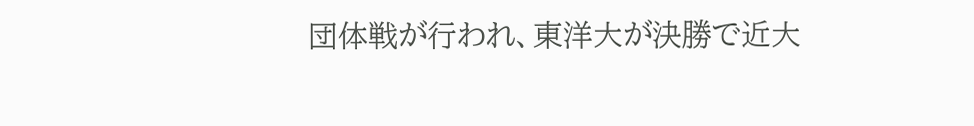団体戦が行われ、東洋大が決勝で近大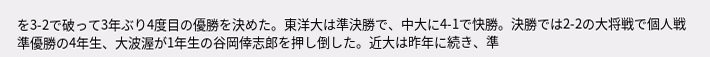を3-2で破って3年ぶり4度目の優勝を決めた。東洋大は準決勝で、中大に4-1で快勝。決勝では2-2の大将戦で個人戦準優勝の4年生、大波渥が1年生の谷岡倖志郎を押し倒した。近大は昨年に続き、準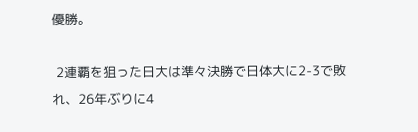優勝。

 2連覇を狙った日大は準々決勝で日体大に2-3で敗れ、26年ぶりに4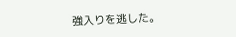強入りを逃した。